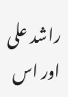راشد علی اور اس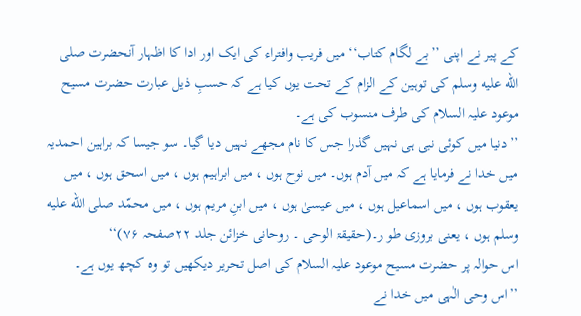کے پیر نے اپنی ’’بے لگام کتاب‘‘ میں فریب وافتراء کی ایک اور ادا کا اظہار آنحضرت صلى الله عليه وسلم کی توہین کے الزام کے تحت یوں کیا ہے کہ حسبِ ذیل عبارت حضرت مسیح موعود علیہ السلام کی طرف منسوب کی ہے۔
’’دنیا میں کوئی نبی ہی نہیں گذرا جس کا نام مجھے نہیں دیا گیا۔ سو جیسا کہ براہین احمدیہ میں خدا نے فرمایا ہے کہ میں آدم ہوں۔ میں نوح ہوں ، میں ابراہیم ہوں ، میں اسحق ہوں ، میں یعقوب ہوں ، میں اسماعیل ہوں ، میں عیسیٰ ہوں ، میں ابنِ مریم ہوں ، میں محمّد صلى الله عليه وسلم ہوں ، یعنی بروزی طو ر۔(حقیقۃ الوحی ۔ روحانی خزائن جلد ۲۲صفحہ ۷۶)‘‘
اس حوالہ پر حضرت مسیح موعود علیہ السلام کی اصل تحریر دیکھیں تو وہ کچھ یوں ہے۔
’’اس وحی الٰہی میں خدا نے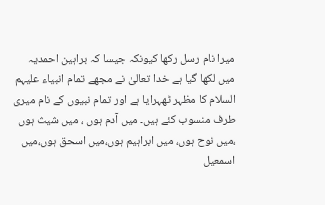میرا نام رسل رکھا کیونکہ جیسا کہ براہین احمدیہ میں لکھا گیا ہے خدا تعالیٰ نے مجھے تمام انبیاء علیہم السلام کا مظہر ٹھہرایا ہے اور تمام نبیوں کے نام میری طرف منسوب کئے ہیں۔ میں آدم ہوں ، میں شیث ہوں ،میں نوح ہوں، میں ابراہیم ہوں،میں اسحق ہوں،میں اسمعیل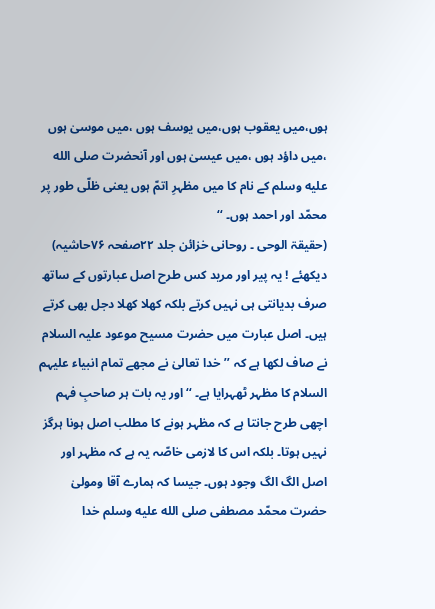ہوں،میں یعقوب ہوں،میں یوسف ہوں ،میں موسیٰ ہوں ،میں داؤد ہوں ،میں عیسیٰ ہوں اور آنحضرت صلى الله عليه وسلم کے نام کا میں مظہرِ اتمّ ہوں یعنی ظلّی طور پر محمّد اور احمد ہوں۔ ‘‘
(حقیقۃ الوحی ۔ روحانی خزائن جلد ۲۲صفحہ ۷۶حاشیہ)
دیکھئے ! یہ پیر اور مرید کس طرح اصل عبارتوں کے ساتھ صرف بدیانتی ہی نہیں کرتے بلکہ کھلا کھلا دجل بھی کرتے ہیں۔ اصل عبارت میں حضرت مسیح موعود علیہ السلام نے صاف لکھا ہے کہ ’’خدا تعالیٰ نے مجھے تمام انبیاء علیہم السلام کا مظہر ٹھہرایا ہے۔ ‘‘ اور یہ بات ہر صاحبِ فہم اچھی طرح جانتا ہے کہ مظہر ہونے کا مطلب اصل ہونا ہرگز نہیں ہوتا۔ بلکہ اس کا لازمی خاصّہ یہ ہے کہ مظہر اور اصل الگ الگ وجود ہوں۔ جیسا کہ ہمارے آقا ومولیٰ حضرت محمّد مصطفی صلى الله عليه وسلم خدا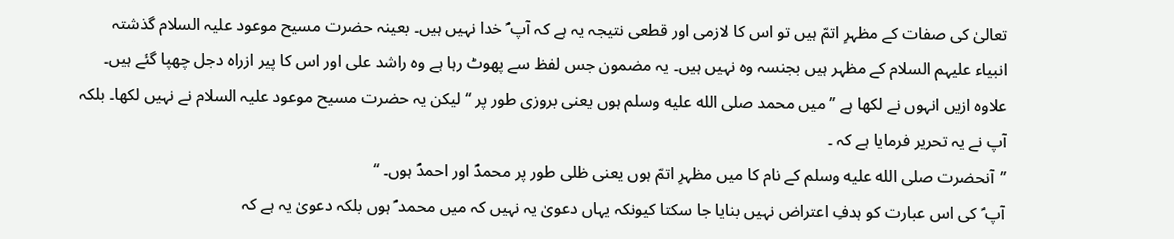تعالیٰ کی صفات کے مظہرِ اتمّ ہیں تو اس کا لازمی اور قطعی نتیجہ یہ ہے کہ آپ ؐ خدا نہیں ہیں۔ بعینہ حضرت مسیح موعود علیہ السلام گذشتہ انبیاء علیہم السلام کے مظہر ہیں بجنسہ وہ نہیں ہیں۔ یہ مضمون جس لفظ سے پھوٹ رہا ہے وہ راشد علی اور اس کا پیر ازراہ دجل چھپا گئے ہیں۔
علاوہ ازیں انہوں نے لکھا ہے ’’ میں محمد صلى الله عليه وسلم ہوں یعنی بروزی طور پر ‘‘ لیکن یہ حضرت مسیح موعود علیہ السلام نے نہیں لکھا۔ بلکہ آپ نے یہ تحریر فرمایا ہے کہ ۔
’’آنحضرت صلى الله عليه وسلم کے نام کا میں مظہرِ اتمّ ہوں یعنی ظلی طور پر محمدؐ اور احمدؐ ہوں۔ ‘‘
آپ ؑ کی اس عبارت کو ہدفِ اعتراض نہیں بنایا جا سکتا کیونکہ یہاں دعویٰ یہ نہیں کہ میں محمد ؐ ہوں بلکہ دعویٰ یہ ہے کہ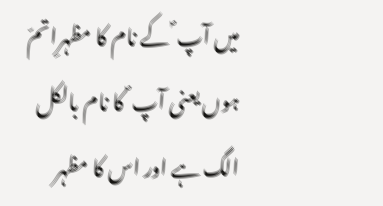میں آپ ؐ کے نام کا مظہرِاتمّ ہوں یعنی آپ ؐ کا نام بالکل الگ ہے اور اس کا مظہر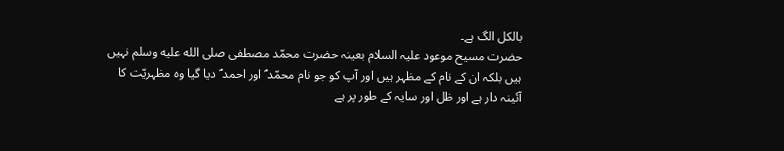بالکل الگ ہے۔
حضرت مسیح موعود علیہ السلام بعینہ حضرت محمّد مصطفی صلى الله عليه وسلم نہیں ہیں بلکہ ان کے نام کے مظہر ہیں اور آپ کو جو نام محمّد ؐ اور احمد ؐ دیا گیا وہ مظہریّت کا آئینہ دار ہے اور ظل اور سایہ کے طور پر ہے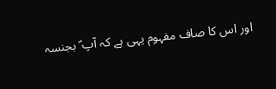اور اس کا صاف مفہوم یہی ہے کہ آپ ؑ بجنسہ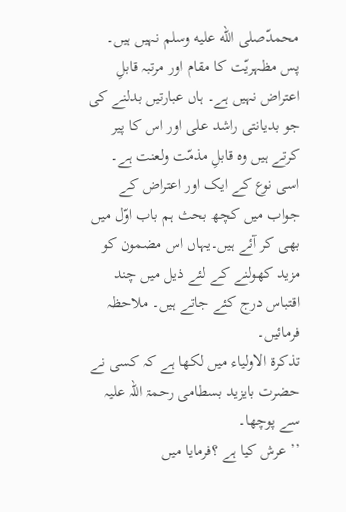محمدّصلى الله عليه وسلم نہیں ہیں۔ پس مظہریّت کا مقام اور مرتبہ قابلِ اعتراض نہیں ہے۔ ہاں عبارتیں بدلنے کی جو بدیانتی راشد علی اور اس کا پیر کرتے ہیں وہ قابلِ مذمّت ولعنت ہے۔
اسی نوع کے ایک اور اعتراض کے جواب میں کچھ بحث ہم باب اوّل میں بھی کر آئے ہیں۔یہاں اس مضمون کو مزید کھولنے کے لئے ذیل میں چند اقتباس درج کئے جاتے ہیں۔ ملاحظہ فرمائیں۔
تذکرۃ الاولیاء میں لکھا ہے کہ کسی نے حضرت بایزید بسطامی رحمۃ اللہ علیہ سے پوچھا۔
’’ عرش کیا ہے ؟فرمایا میں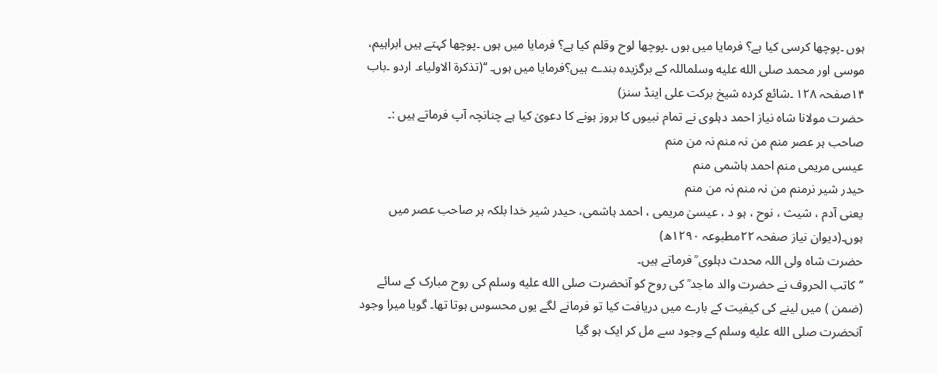ہوں ۔پوچھا کرسی کیا ہے؟ فرمایا میں ہوں ۔پوچھا لوح وقلم کیا ہے؟ فرمایا میں ہوں ۔پوچھا کہتے ہیں ابراہیم، موسی اور محمد صلى الله عليه وسلماللہ کے برگزیدہ بندے ہیں؟فرمایا میں ہوں۔ ‘‘(تذکرۃ الاولیاء۔ اردو ۔باب ۱۴صفحہ ۱۲۸ ۔شائع کردہ شیخ برکت علی اینڈ سنز)
حضرت مولانا شاہ نیاز احمد دہلوی نے تمام نبیوں کا بروز ہونے کا دعویٰ کیا ہے چنانچہ آپ فرماتے ہیں :۔
صاحب ہر عصر منم من نہ منم نہ من منم
عیسی مریمی منم احمد ہاشمی منم
حیدر شیر نرمنم من نہ منم نہ من منم
یعنی آدم ، شیث ، نوح ، ہو د ، عیسیٰ مریمی ، احمد ہاشمی، حیدر شیر خدا بلکہ ہر صاحب عصر میں ہوں۔(دیوان نیاز صفحہ ۲۲مطبوعہ ۱۲۹۰ھ)
حضرت شاہ ولی اللہ محدث دہلوی ؒ فرماتے ہیں۔
’’ کاتب الحروف نے حضرت والد ماجد ؒ کی روح کو آنحضرت صلى الله عليه وسلم کی روح مبارک کے سائے (ضمن ) میں لینے کی کیفیت کے بارے میں دریافت کیا تو فرمانے لگے یوں محسوس ہوتا تھا۔ گویا میرا وجود آنحضرت صلى الله عليه وسلم کے وجود سے مل کر ایک ہو گیا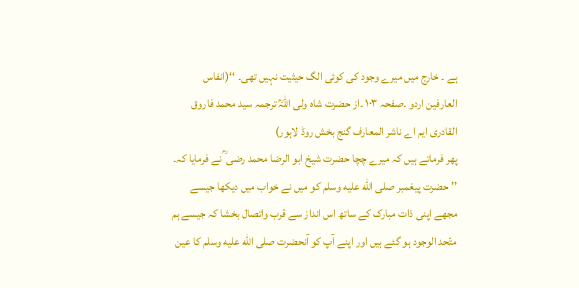ہے ۔ خارج میں میرے وجود کی کوئی الگ حیثیت نہیں تھی۔ ‘‘(انفاس العارفین اردو ۔صفحہ ۱۰۳ ۔از حضرت شاہ ولی اللہؒ ترجمہ سید محمد فاروق القادری ایم اے ناشر المعارف گنج بخش روڈ لاہور)
پھر فرماتے ہیں کہ میرے چچا حضرت شیخ ابو الرضا محمد رضی ؒ نے فرمایا کہ۔
’’ حضرت پیغمبر صلى الله عليه وسلم کو میں نے خواب میں دیکھا جیسے مجھے اپنی ذات مبارک کے ساتھ اس انداز سے قرب واتصال بخشا کہ جیسے ہم متّحد الوجود ہو گئے ہیں اور اپنے آپ کو آنحضرت صلى الله عليه وسلم کا عین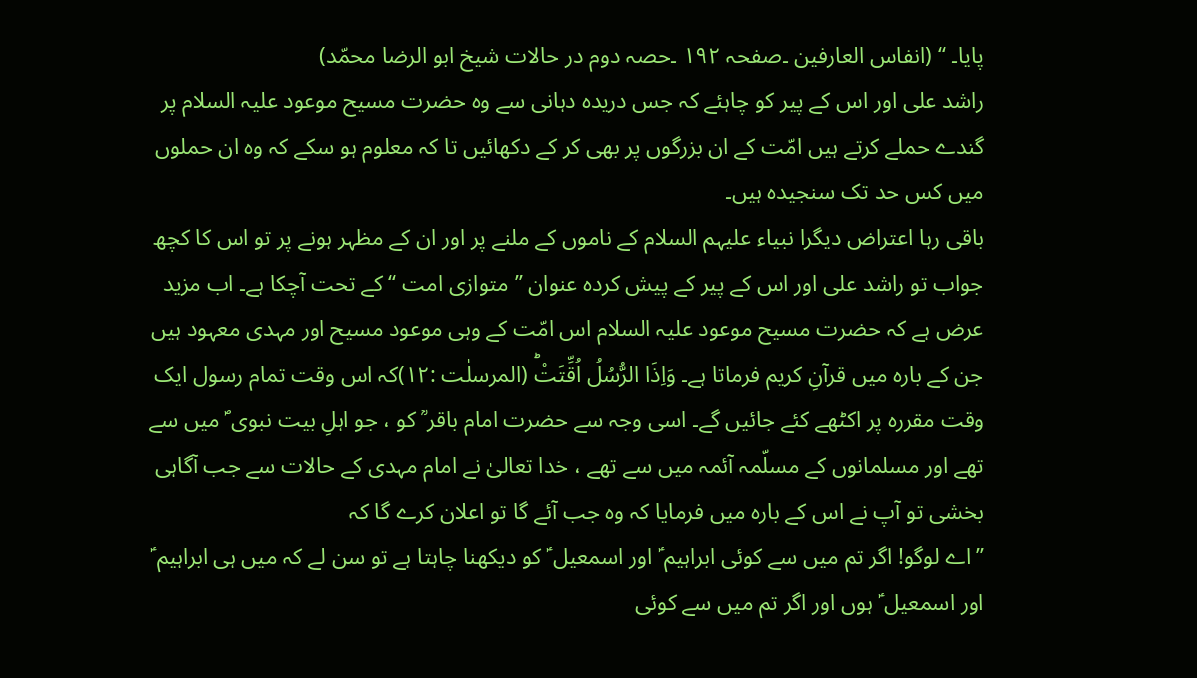پایا۔ ‘‘ (انفاس العارفین ۔صفحہ ۱۹۲ ۔حصہ دوم در حالات شیخ ابو الرضا محمّد)
راشد علی اور اس کے پیر کو چاہئے کہ جس دریدہ دہانی سے وہ حضرت مسیح موعود علیہ السلام پر گندے حملے کرتے ہیں امّت کے ان بزرگوں پر بھی کر کے دکھائیں تا کہ معلوم ہو سکے کہ وہ ان حملوں میں کس حد تک سنجیدہ ہیں۔
باقی رہا اعتراض دیگرا نبیاء علیہم السلام کے ناموں کے ملنے پر اور ان کے مظہر ہونے پر تو اس کا کچھ جواب تو راشد علی اور اس کے پیر کے پیش کردہ عنوان ’’ متوازی امت ‘‘ کے تحت آچکا ہے۔ اب مزید عرض ہے کہ حضرت مسیح موعود علیہ السلام اس امّت کے وہی موعود مسیح اور مہدی معہود ہیں جن کے بارہ میں قرآنِ کریم فرماتا ہے۔ وَاِذَا الرُّسُلُ اُقِّتَتْؕ (المرسلٰت :۱۲)کہ اس وقت تمام رسول ایک وقت مقررہ پر اکٹھے کئے جائیں گے۔ اسی وجہ سے حضرت امام باقر ؒ کو ، جو اہلِ بیت نبوی ؐ میں سے تھے اور مسلمانوں کے مسلّمہ آئمہ میں سے تھے ، خدا تعالیٰ نے امام مہدی کے حالات سے جب آگاہی بخشی تو آپ نے اس کے بارہ میں فرمایا کہ وہ جب آئے گا تو اعلان کرے گا کہ
’’اے لوگو! اگر تم میں سے کوئی ابراہیم ؑ اور اسمعیل ؑ کو دیکھنا چاہتا ہے تو سن لے کہ میں ہی ابراہیم ؑ اور اسمعیل ؑ ہوں اور اگر تم میں سے کوئی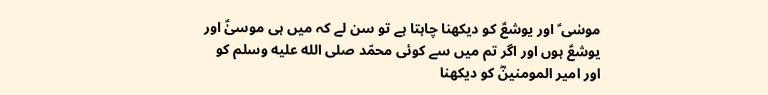موسٰی ؑ اور یوشعؑ کو دیکھنا چاہتا ہے تو سن لے کہ میں ہی موسیٰؑ اور یوشعؑ ہوں اور اگر تم میں سے کوئی محمّد صلى الله عليه وسلم کو اور امیر المومنینؓ کو دیکھنا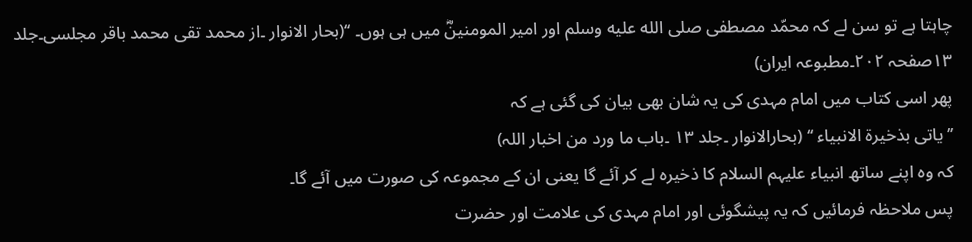چاہتا ہے تو سن لے کہ محمّد مصطفی صلى الله عليه وسلم اور امیر المومنینؓ میں ہی ہوں۔ ‘‘(بحار الانوار ۔از محمد تقی محمد باقر مجلسی۔جلد ۱۳صفحہ ۲۰۲۔مطبوعہ ایران)
پھر اسی کتاب میں امام مہدی کی یہ شان بھی بیان کی گئی ہے کہ
’’یاتی بذخیرۃ الانبیاء ‘‘ (بحارالانوار ۔جلد ۱۳ ۔باب ما ورد من اخبار اللہ)
کہ وہ اپنے ساتھ انبیاء علیہم السلام کا ذخیرہ لے کر آئے گا یعنی ان کے مجموعہ کی صورت میں آئے گا۔
پس ملاحظہ فرمائیں کہ یہ پیشگوئی اور امام مہدی کی علامت اور حضرت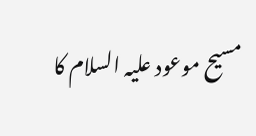مسیح موعود علیہ السلام کا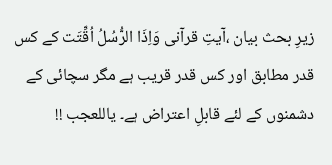زیرِ بحث بیان ،آیتِ قرآنی وَاِذَا الرُّسُلُ اُقِّتَت کے کس قدر مطابق اور کس قدر قریب ہے مگر سچائی کے دشمنوں کے لئے قابلِ اعتراض ہے۔ یاللعجب !!